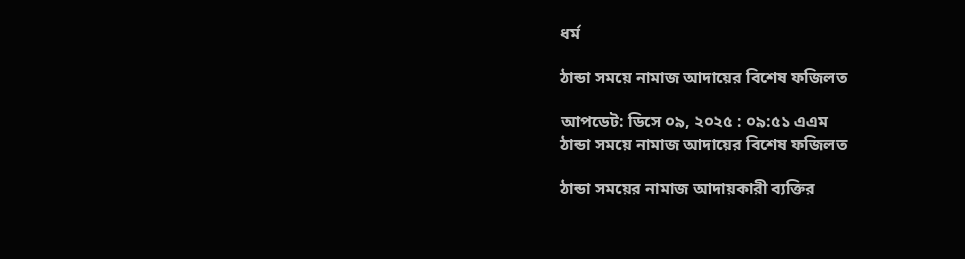ধর্ম

ঠান্ডা সময়ে নামাজ আদায়ের বিশেষ ফজিলত

আপডেট: ডিসে ০৯, ২০২৫ : ০৯:৫১ এএম
ঠান্ডা সময়ে নামাজ আদায়ের বিশেষ ফজিলত

ঠান্ডা সময়ের নামাজ আদায়কারী ব্যক্তির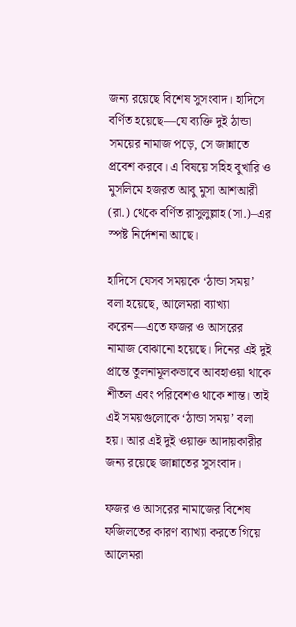জন্য রয়েছে বিশেষ সুসংবাদ। হাদিসে বর্ণিত হয়েছে—যে ব্যক্তি দুই ঠান্ডা সময়ের নামাজ পড়ে, সে জান্নাতে প্রবেশ করবে। এ বিষয়ে সহিহ বুখারি ও মুসলিমে হজরত আবু মুসা আশআরী (রা.) থেকে বর্ণিত রাসুলুল্লাহ (সা.)–এর স্পষ্ট নির্দেশনা আছে।

হাদিসে যেসব সময়কে ‘ঠান্ডা সময়’ বলা হয়েছে, আলেমরা ব্যাখ্যা করেন—এতে ফজর ও আসরের নামাজ বোঝানো হয়েছে। দিনের এই দুই প্রান্তে তুলনামূলকভাবে আবহাওয়া থাকে শীতল এবং পরিবেশও থাকে শান্ত। তাই এই সময়গুলোকে ‘ঠান্ডা সময়’ বলা হয়। আর এই দুই ওয়াক্ত আদায়কারীর জন্য রয়েছে জান্নাতের সুসংবাদ।

ফজর ও আসরের নামাজের বিশেষ ফজিলতের কারণ ব্যাখ্যা করতে গিয়ে আলেমরা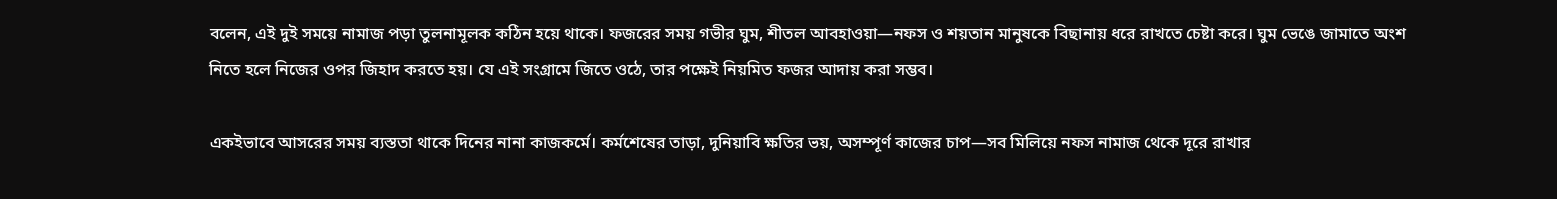বলেন, এই দুই সময়ে নামাজ পড়া তুলনামূলক কঠিন হয়ে থাকে। ফজরের সময় গভীর ঘুম, শীতল আবহাওয়া—নফস ও শয়তান মানুষকে বিছানায় ধরে রাখতে চেষ্টা করে। ঘুম ভেঙে জামাতে অংশ নিতে হলে নিজের ওপর জিহাদ করতে হয়। যে এই সংগ্রামে জিতে ওঠে, তার পক্ষেই নিয়মিত ফজর আদায় করা সম্ভব।

একইভাবে আসরের সময় ব্যস্ততা থাকে দিনের নানা কাজকর্মে। কর্মশেষের তাড়া, দুনিয়াবি ক্ষতির ভয়, অসম্পূর্ণ কাজের চাপ—সব মিলিয়ে নফস নামাজ থেকে দূরে রাখার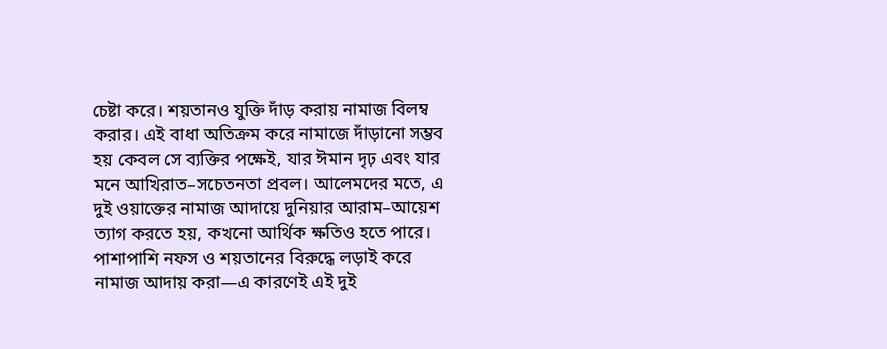চেষ্টা করে। শয়তানও যুক্তি দাঁড় করায় নামাজ বিলম্ব করার। এই বাধা অতিক্রম করে নামাজে দাঁড়ানো সম্ভব হয় কেবল সে ব্যক্তির পক্ষেই, যার ঈমান দৃঢ় এবং যার মনে আখিরাত–সচেতনতা প্রবল। আলেমদের মতে, এ দুই ওয়াক্তের নামাজ আদায়ে দুনিয়ার আরাম–আয়েশ ত্যাগ করতে হয়, কখনো আর্থিক ক্ষতিও হতে পারে। পাশাপাশি নফস ও শয়তানের বিরুদ্ধে লড়াই করে নামাজ আদায় করা—এ কারণেই এই দুই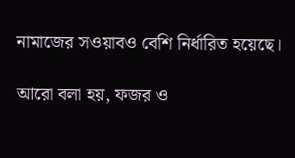নামাজের সওয়াবও বেশি নির্ধারিত হয়েছে।

আরো বলা হয়, ফজর ও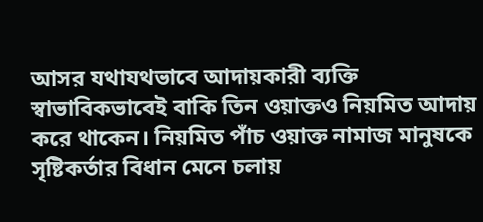আসর যথাযথভাবে আদায়কারী ব্যক্তি স্বাভাবিকভাবেই বাকি তিন ওয়াক্তও নিয়মিত আদায় করে থাকেন। নিয়মিত পাঁচ ওয়াক্ত নামাজ মানুষকে সৃষ্টিকর্তার বিধান মেনে চলায়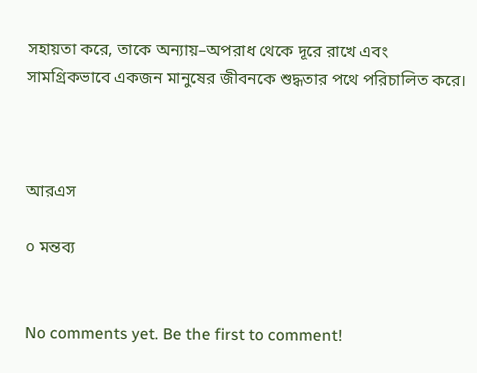সহায়তা করে, তাকে অন্যায়–অপরাধ থেকে দূরে রাখে এবং সামগ্রিকভাবে একজন মানুষের জীবনকে শুদ্ধতার পথে পরিচালিত করে।



আরএস

০ মন্তব্য


No comments yet. Be the first to comment!